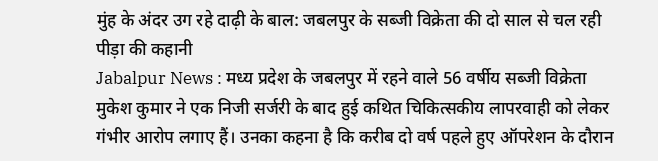मुंह के अंदर उग रहे दाढ़ी के बाल: जबलपुर के सब्जी विक्रेता की दो साल से चल रही पीड़ा की कहानी
Jabalpur News : मध्य प्रदेश के जबलपुर में रहने वाले 56 वर्षीय सब्जी विक्रेता मुकेश कुमार ने एक निजी सर्जरी के बाद हुई कथित चिकित्सकीय लापरवाही को लेकर गंभीर आरोप लगाए हैं। उनका कहना है कि करीब दो वर्ष पहले हुए ऑपरेशन के दौरान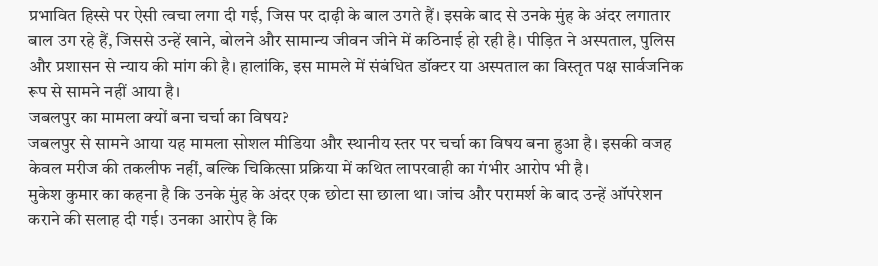प्रभावित हिस्से पर ऐसी त्वचा लगा दी गई, जिस पर दाढ़ी के बाल उगते हैं। इसके बाद से उनके मुंह के अंदर लगातार बाल उग रहे हैं, जिससे उन्हें खाने, बोलने और सामान्य जीवन जीने में कठिनाई हो रही है। पीड़ित ने अस्पताल, पुलिस और प्रशासन से न्याय की मांग की है। हालांकि, इस मामले में संबंधित डॉक्टर या अस्पताल का विस्तृत पक्ष सार्वजनिक रूप से सामने नहीं आया है।
जबलपुर का मामला क्यों बना चर्चा का विषय?
जबलपुर से सामने आया यह मामला सोशल मीडिया और स्थानीय स्तर पर चर्चा का विषय बना हुआ है। इसकी वजह केवल मरीज की तकलीफ नहीं, बल्कि चिकित्सा प्रक्रिया में कथित लापरवाही का गंभीर आरोप भी है।
मुकेश कुमार का कहना है कि उनके मुंह के अंदर एक छोटा सा छाला था। जांच और परामर्श के बाद उन्हें ऑपरेशन कराने की सलाह दी गई। उनका आरोप है कि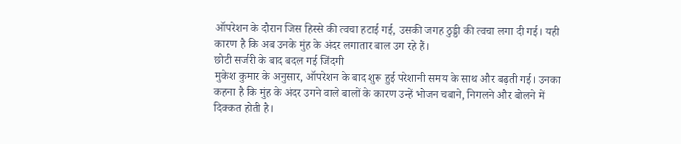ऑपरेशन के दौरान जिस हिस्से की त्वचा हटाई गई, उसकी जगह ठुड्डी की त्वचा लगा दी गई। यही कारण है कि अब उनके मुंह के अंदर लगातार बाल उग रहे हैं।
छोटी सर्जरी के बाद बदल गई जिंदगी
मुकेश कुमार के अनुसार, ऑपरेशन के बाद शुरू हुई परेशानी समय के साथ और बढ़ती गई। उनका कहना है कि मुंह के अंदर उगने वाले बालों के कारण उन्हें भोजन चबाने, निगलने और बोलने में दिक्कत होती है।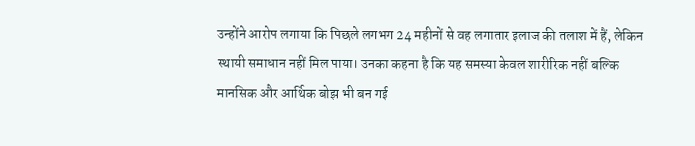उन्होंने आरोप लगाया कि पिछले लगभग 24 महीनों से वह लगातार इलाज की तलाश में हैं, लेकिन स्थायी समाधान नहीं मिल पाया। उनका कहना है कि यह समस्या केवल शारीरिक नहीं बल्कि मानसिक और आर्थिक बोझ भी बन गई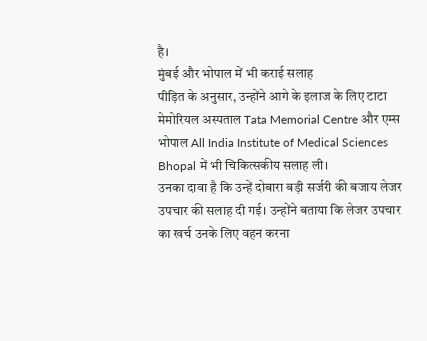है।
मुंबई और भोपाल में भी कराई सलाह
पीड़ित के अनुसार, उन्होंने आगे के इलाज के लिए टाटा मेमोरियल अस्पताल Tata Memorial Centre और एम्स भोपाल All India Institute of Medical Sciences Bhopal में भी चिकित्सकीय सलाह ली।
उनका दावा है कि उन्हें दोबारा बड़ी सर्जरी की बजाय लेजर उपचार की सलाह दी गई। उन्होंने बताया कि लेजर उपचार का खर्च उनके लिए वहन करना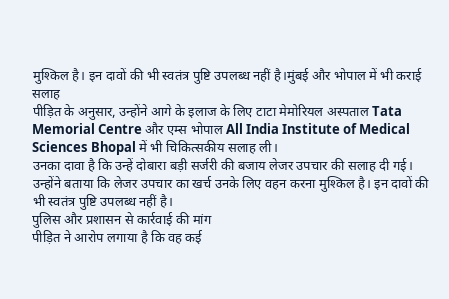मुश्किल है। इन दावों की भी स्वतंत्र पुष्टि उपलब्ध नहीं है।मुंबई और भोपाल में भी कराई सलाह
पीड़ित के अनुसार, उन्होंने आगे के इलाज के लिए टाटा मेमोरियल अस्पताल Tata Memorial Centre और एम्स भोपाल All India Institute of Medical Sciences Bhopal में भी चिकित्सकीय सलाह ली।
उनका दावा है कि उन्हें दोबारा बड़ी सर्जरी की बजाय लेजर उपचार की सलाह दी गई। उन्होंने बताया कि लेजर उपचार का खर्च उनके लिए वहन करना मुश्किल है। इन दावों की भी स्वतंत्र पुष्टि उपलब्ध नहीं है।
पुलिस और प्रशासन से कार्रवाई की मांग
पीड़ित ने आरोप लगाया है कि वह कई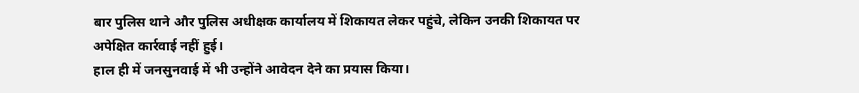बार पुलिस थाने और पुलिस अधीक्षक कार्यालय में शिकायत लेकर पहुंचे, लेकिन उनकी शिकायत पर अपेक्षित कार्रवाई नहीं हुई।
हाल ही में जनसुनवाई में भी उन्होंने आवेदन देने का प्रयास किया।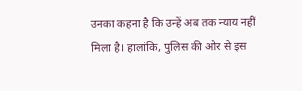उनका कहना है कि उन्हें अब तक न्याय नहीं मिला है। हालांकि, पुलिस की ओर से इस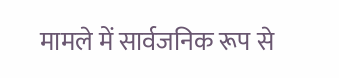मामले में सार्वजनिक रूप से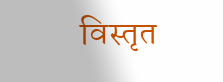विस्तृत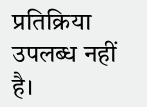प्रतिक्रिया उपलब्ध नहीं है।